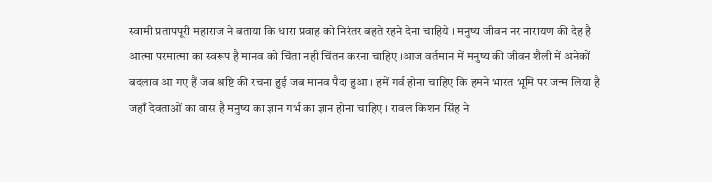स्वामी प्रतापपूरी महाराज ने बताया कि धारा प्रवाह को निरंतर बहते रहने देना चाहिये । मनुष्य जीवन नर नारायण की देह है आत्मा परमात्मा का स्वरूप है मानव को चिंता नही चिंतन करना चाहिए ।आज वर्तमान में मनुष्य की जीवन शैली में अनेकों बदलाव आ गए हैं जब श्रष्टि की रचना हुई जब मानव पैदा हुआ । हमें गर्व होना चाहिए कि हमने भारत भूमि पर जन्म लिया है जहाँ देवताओं का वास है मनुष्य का ज्ञान गर्भ का ज्ञान होना चाहिए । रावल किशन सिंह ने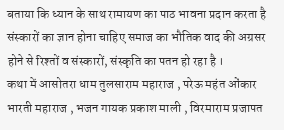बताया कि ध्यान के साथ रामायण का पाठ भावना प्रदान करता है संस्कारों का ज्ञान होना चाहिए समाज का भौतिक वाद की अग्रसर होने से रिश्तों व संस्कारों, संस्कृति का पतन हो रहा है ।
कथा में आसोतरा धाम तुलसाराम महाराज , परेऊ महंत ओंकार भारती महाराज , भजन गायक प्रकाश माली , विरमाराम प्रजापत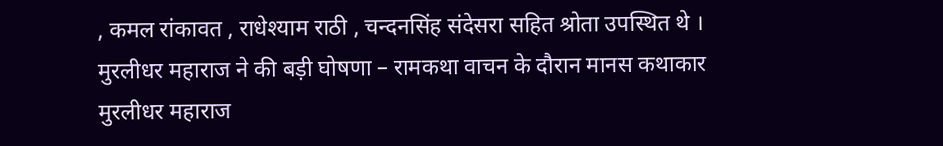, कमल रांकावत , राधेश्याम राठी , चन्दनसिंह संदेसरा सहित श्रोता उपस्थित थे ।
मुरलीधर महाराज ने की बड़ी घोषणा – रामकथा वाचन के दौरान मानस कथाकार मुरलीधर महाराज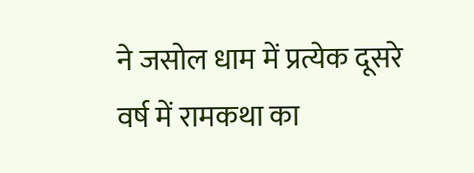ने जसोल धाम में प्रत्येक दूसरे वर्ष में रामकथा का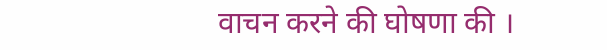वाचन करने की घोषणा की ।